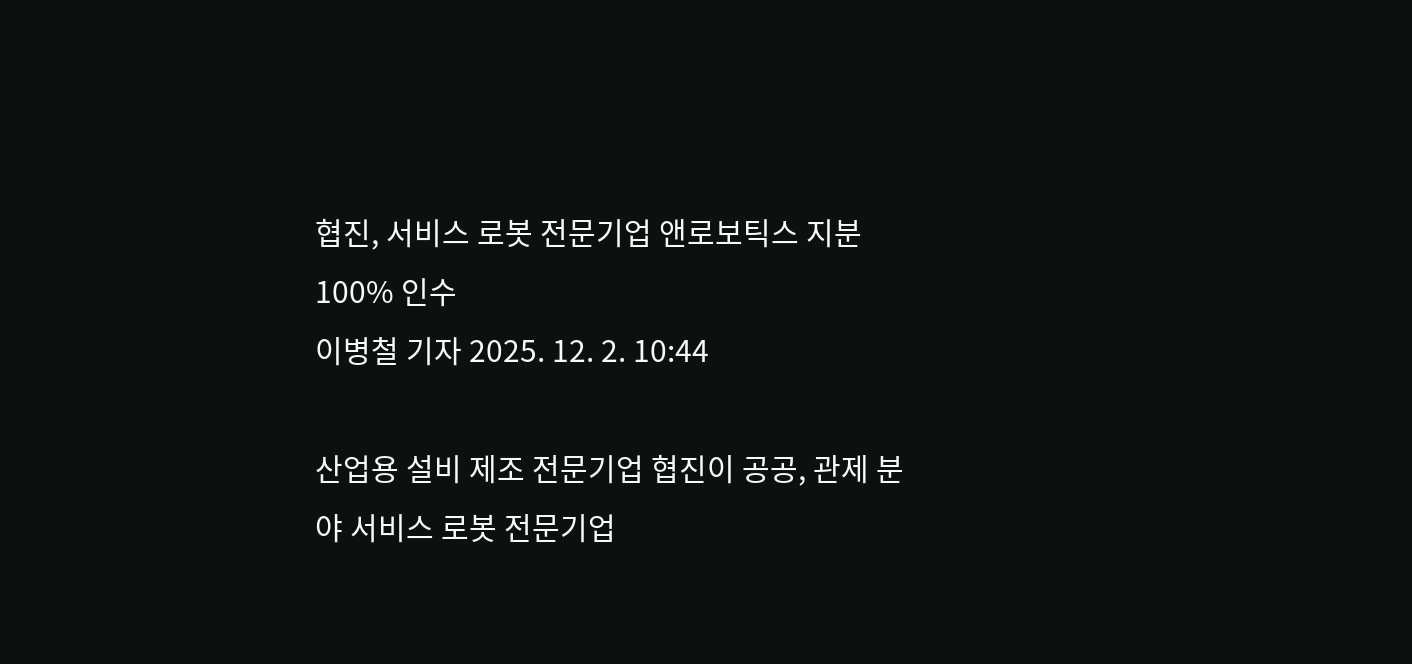협진, 서비스 로봇 전문기업 앤로보틱스 지분 100% 인수
이병철 기자 2025. 12. 2. 10:44

산업용 설비 제조 전문기업 협진이 공공, 관제 분야 서비스 로봇 전문기업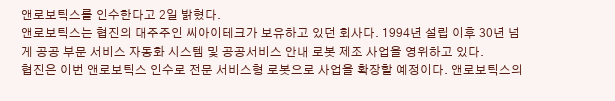앤로보틱스를 인수한다고 2일 밝혔다.
앤로보틱스는 협진의 대주주인 씨아이테크가 보유하고 있던 회사다. 1994년 설립 이후 30년 넘게 공공 부문 서비스 자동화 시스템 및 공공서비스 안내 로봇 제조 사업을 영위하고 있다.
협진은 이번 앤로보틱스 인수로 전문 서비스형 로봇으로 사업을 확장할 예정이다. 앤로보틱스의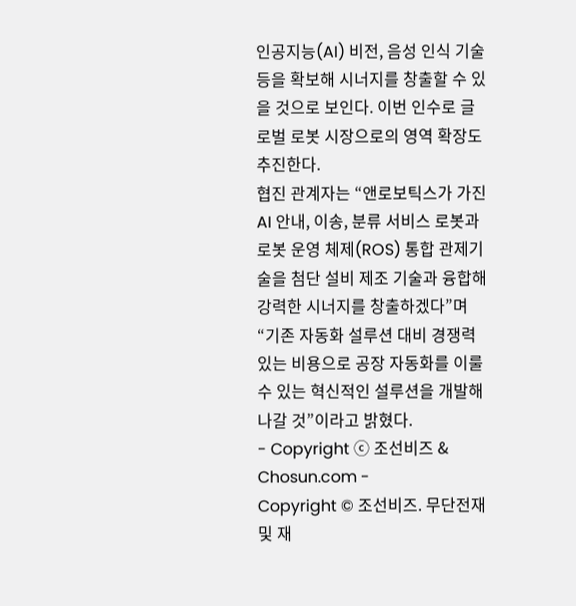인공지능(AI) 비전, 음성 인식 기술 등을 확보해 시너지를 창출할 수 있을 것으로 보인다. 이번 인수로 글로벌 로봇 시장으로의 영역 확장도 추진한다.
협진 관계자는 “앤로보틱스가 가진 AI 안내, 이송, 분류 서비스 로봇과 로봇 운영 체제(ROS) 통합 관제기술을 첨단 설비 제조 기술과 융합해 강력한 시너지를 창출하겠다”며 “기존 자동화 설루션 대비 경쟁력 있는 비용으로 공장 자동화를 이룰 수 있는 혁신적인 설루션을 개발해 나갈 것”이라고 밝혔다.
- Copyright ⓒ 조선비즈 & Chosun.com -
Copyright © 조선비즈. 무단전재 및 재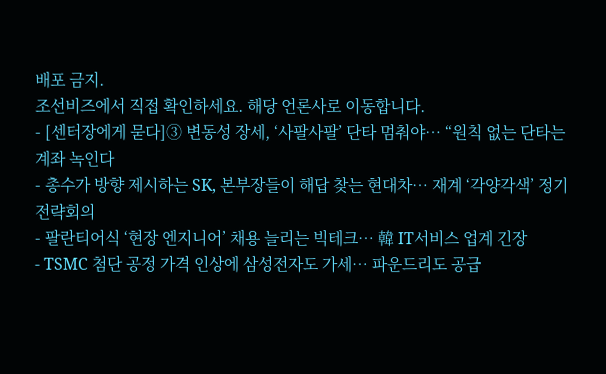배포 금지.
조선비즈에서 직접 확인하세요. 해당 언론사로 이동합니다.
- [센터장에게 묻다]③ 변동성 장세, ‘사팔사팔’ 단타 멈춰야… “원칙 없는 단타는 계좌 녹인다
- 총수가 방향 제시하는 SK, 본부장들이 해답 찾는 현대차… 재계 ‘각양각색’ 정기 전략회의
- 팔란티어식 ‘현장 엔지니어’ 채용 늘리는 빅테크… 韓 IT서비스 업계 긴장
- TSMC 첨단 공정 가격 인상에 삼성전자도 가세… 파운드리도 공급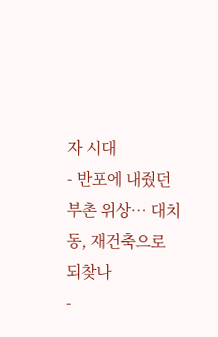자 시대
- 반포에 내줬던 부촌 위상… 대치동, 재건축으로 되찾나
-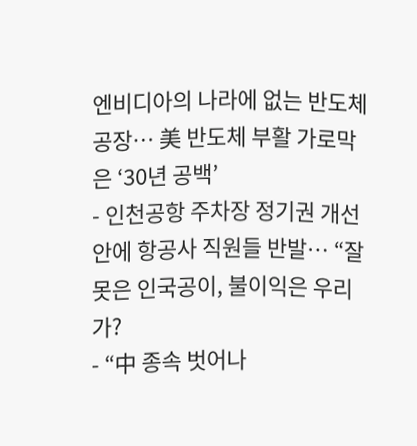엔비디아의 나라에 없는 반도체 공장… 美 반도체 부활 가로막은 ‘30년 공백’
- 인천공항 주차장 정기권 개선안에 항공사 직원들 반발… “잘못은 인국공이, 불이익은 우리가?
- “中 종속 벗어나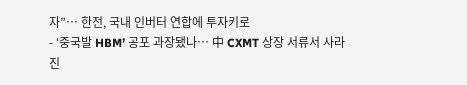자”… 한전, 국내 인버터 연합에 투자키로
- ‘중국발 HBM’ 공포 과장됐나… 中 CXMT 상장 서류서 사라진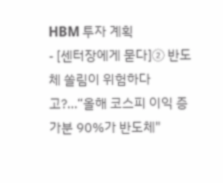HBM 투자 계획
- [센터장에게 묻다]② 반도체 쏠림이 위험하다고?…“올해 코스피 이익 증가분 90%가 반도체"